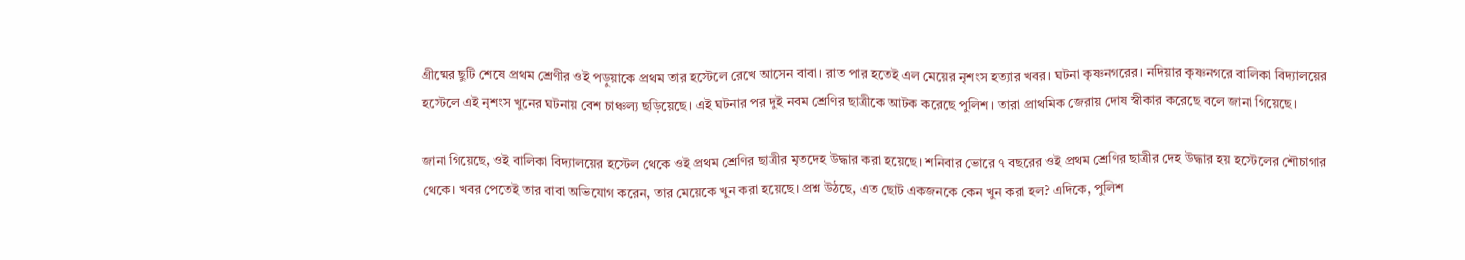গ্রীষ্মের ছুটি শেষে প্রথম শ্রেণীর ওই পড়ুয়াকে প্রথম তার হস্টেলে রেখে আসেন বাবা। রাত পার হতেই এল মেয়ের নৃশংস হত্যার খবর। ঘটনা কৃষ্ণনগরের। নদিয়ার কৃষ্ণনগরে বালিকা বিদ্যালয়ের হস্টেলে এই নৃশংস খুনের ঘটনায় বেশ চাঞ্চল্য ছড়িয়েছে। এই ঘটনার পর দুই নবম শ্রেণির ছাত্রীকে আটক করেছে পুলিশ। তারা প্রাথমিক জেরায় দোষ স্বীকার করেছে বলে জানা গিয়েছে।

জানা গিয়েছে, ওই বালিকা বিদ্যালয়ের হস্টেল থেকে ওই প্রথম শ্রেণির ছাত্রীর মৃতদেহ উদ্ধার করা হয়েছে। শনিবার ভোরে ৭ বছরের ওই প্রথম শ্রেণির ছাত্রীর দেহ উদ্ধার হয় হস্টেলের শৌচাগার থেকে। খবর পেতেই তার বাবা অভিযোগ করেন, তার মেয়েকে খুন করা হয়েছে। প্রশ্ন উঠছে, এত ছোট একজনকে কেন খুন করা হল? এদিকে, পুলিশ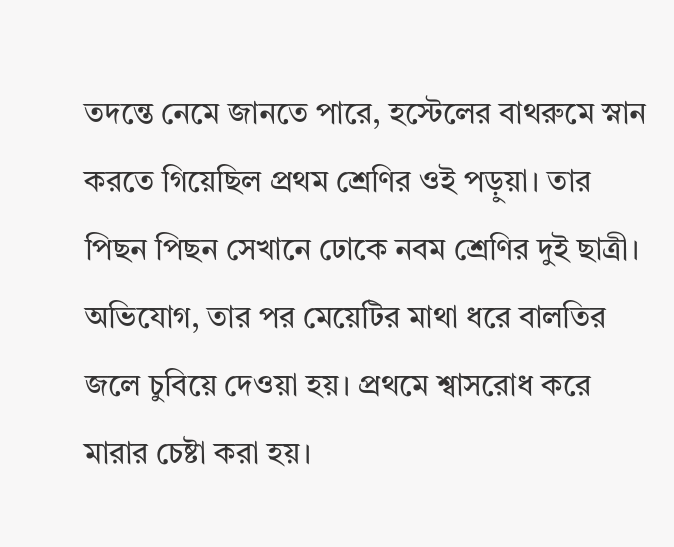তদন্তে নেমে জানতে পারে, হস্টেলের বাথরুমে স্নান করতে গিয়েছিল প্রথম শ্রেণির ওই পড়ুয়া। তার পিছন পিছন সেখানে ঢোকে নবম শ্রেণির দুই ছাত্রী। অভিযোগ, তার পর মেয়েটির মাথা ধরে বালতির জলে চুবিয়ে দেওয়া হয়। প্রথমে শ্বাসরোধ করে মারার চেষ্টা করা হয়।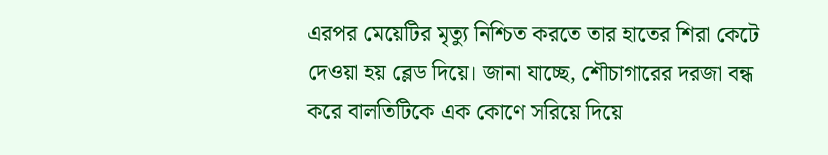এরপর মেয়েটির মৃত্যু নিশ্চিত করতে তার হাতের শিরা কেটে দেওয়া হয় ব্লেড দিয়ে। জানা যাচ্ছে, শৌচাগারের দরজা বন্ধ করে বালতিটিকে এক কোণে সরিয়ে দিয়ে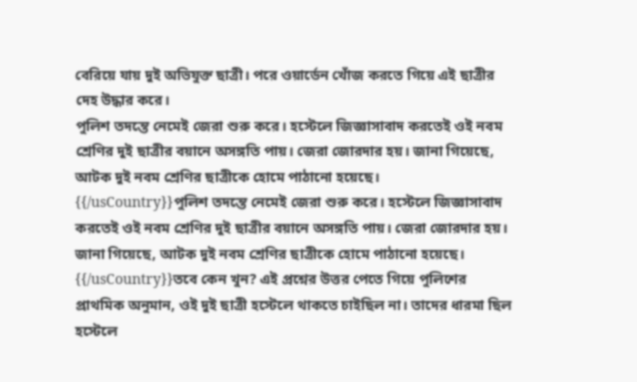বেরিয়ে যায় দুই অভিযুক্ত ছাত্রী। পরে ওয়ার্ডেন খোঁজ করতে গিয়ে এই ছাত্রীর দেহ উদ্ধার করে।
পুলিশ তদন্তে নেমেই জেরা শুরু করে। হস্টেলে জিজ্ঞাসাবাদ করতেই ওই নবম শ্রেণির দুই ছাত্রীর বয়ানে অসঙ্গতি পায়। জেরা জোরদার হয়। জানা গিয়েছে, আটক দুই নবম শ্রেণির ছাত্রীকে হোমে পাঠানো হয়েছে।
{{/usCountry}}পুলিশ তদন্তে নেমেই জেরা শুরু করে। হস্টেলে জিজ্ঞাসাবাদ করতেই ওই নবম শ্রেণির দুই ছাত্রীর বয়ানে অসঙ্গতি পায়। জেরা জোরদার হয়। জানা গিয়েছে, আটক দুই নবম শ্রেণির ছাত্রীকে হোমে পাঠানো হয়েছে।
{{/usCountry}}তবে কেন খুন? এই প্রশ্নের উত্তর পেতে গিয়ে পুলিশের প্রাথমিক অনুমান, ওই দুই ছাত্রী হস্টেলে থাকতে চাইছিল না। তাদের ধারমা ছিল হস্টেলে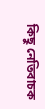কিছু নেতিবাচক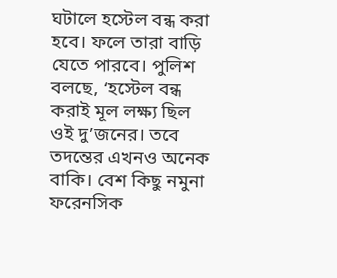ঘটালে হস্টেল বন্ধ করা হবে। ফলে তারা বাড়ি যেতে পারবে। পুলিশ বলছে, ‘হস্টেল বন্ধ করাই মূল লক্ষ্য ছিল ওই দু’জনের। তবে তদন্তের এখনও অনেক বাকি। বেশ কিছু নমুনা ফরেনসিক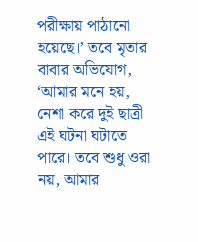পরীক্ষায় পাঠানো হয়েছে।’ তবে মৃতার বাবার অভিযোগ, ‘আমার মনে হয়, নেশা করে দুই ছাত্রী এই ঘটনা ঘটাতে পারে। তবে শুধু ওরা নয়, আমার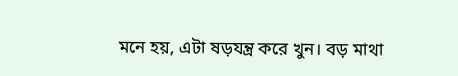মনে হয়, এটা ষড়যন্ত্র করে খুন। বড় মাথা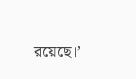রয়েছে।’